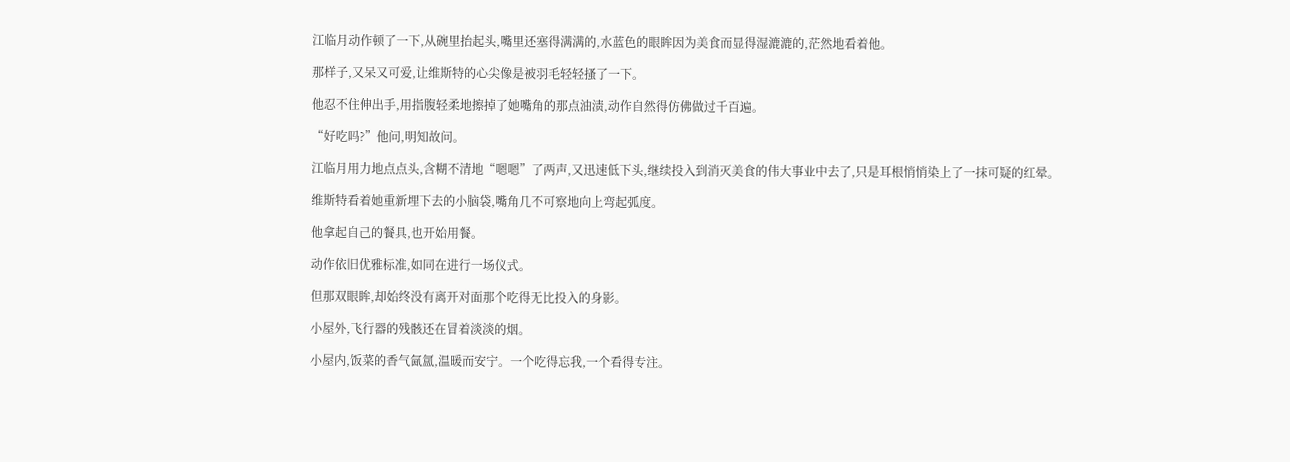江临月动作顿了一下,从碗里抬起头,嘴里还塞得满满的,水蓝色的眼眸因为美食而显得湿漉漉的,茫然地看着他。

那样子,又呆又可爱,让维斯特的心尖像是被羽毛轻轻搔了一下。

他忍不住伸出手,用指腹轻柔地擦掉了她嘴角的那点油渍,动作自然得仿佛做过千百遍。

“好吃吗?”他问,明知故问。

江临月用力地点点头,含糊不清地“嗯嗯”了两声,又迅速低下头,继续投入到消灭美食的伟大事业中去了,只是耳根悄悄染上了一抹可疑的红晕。

维斯特看着她重新埋下去的小脑袋,嘴角几不可察地向上弯起弧度。

他拿起自己的餐具,也开始用餐。

动作依旧优雅标准,如同在进行一场仪式。

但那双眼眸,却始终没有离开对面那个吃得无比投入的身影。

小屋外,飞行器的残骸还在冒着淡淡的烟。

小屋内,饭菜的香气氤氲,温暖而安宁。一个吃得忘我,一个看得专注。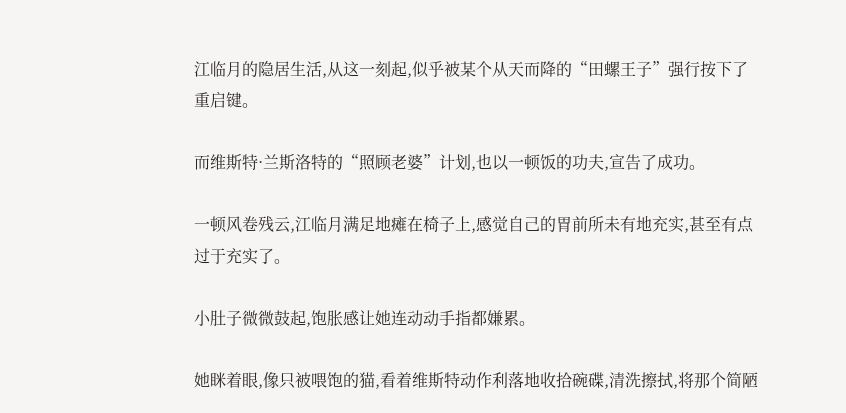江临月的隐居生活,从这一刻起,似乎被某个从天而降的“田螺王子”强行按下了重启键。

而维斯特·兰斯洛特的“照顾老婆”计划,也以一顿饭的功夫,宣告了成功。

一顿风卷残云,江临月满足地瘫在椅子上,感觉自己的胃前所未有地充实,甚至有点过于充实了。

小肚子微微鼓起,饱胀感让她连动动手指都嫌累。

她眯着眼,像只被喂饱的猫,看着维斯特动作利落地收拾碗碟,清洗擦拭,将那个简陋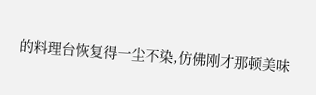的料理台恢复得一尘不染,仿佛刚才那顿美味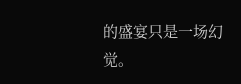的盛宴只是一场幻觉。